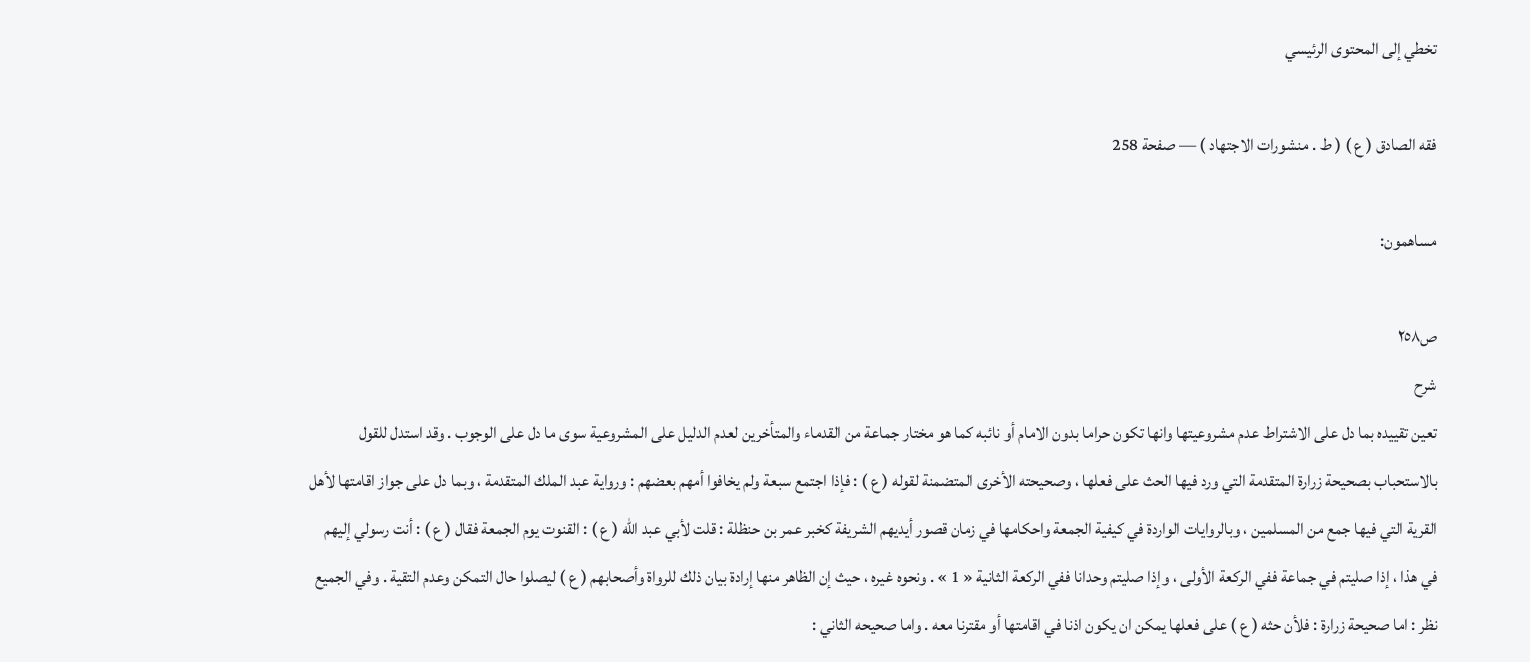تخطي إلى المحتوى الرئيسي

فقه الصادق ( ع ) ( ط . منشورات الاجتهاد ) — صفحة 258

مساهمون:

ص٢٥٨
شرح
تعين تقييده بما دل على الاشتراط عدم مشروعيتها وانها تكون حراما بدون الامام أو نائبه كما هو مختار جماعة من القدماء والمتأخرين لعدم الدليل على المشروعية سوى ما دل على الوجوب . وقد استدل للقول بالاستحباب بصحيحة زرارة المتقدمة التي ورد فيها الحث على فعلها ، وصحيحته الأخرى المتضمنة لقوله ( ع ) : فإذا اجتمع سبعة ولم يخافوا أمهم بعضهم : ورواية عبد الملك المتقدمة ، وبما دل على جواز اقامتها لأهل القرية التي فيها جمع من المسلمين ، وبالروايات الواردة في كيفية الجمعة واحكامها في زمان قصور أيديهم الشريفة كخبر عمر بن حنظلة : قلت لأبي عبد الله ( ع ) : القنوت يوم الجمعة فقال ( ع ) : أنت رسولي إليهم في هذا ، إذا صليتم في جماعة ففي الركعة الأولى ، وإذا صليتم وحدانا ففي الركعة الثانية « 1 » . ونحوه غيره ، حيث إن الظاهر منها إرادة بيان ذلك للرواة وأصحابهم ( ع ) ليصلوا حال التمكن وعدم التقية . وفي الجميع نظر : اما صحيحة زرارة : فلأن حثه ( ع ) على فعلها يمكن ان يكون اذنا في اقامتها أو مقترنا معه . واما صحيحه الثاني :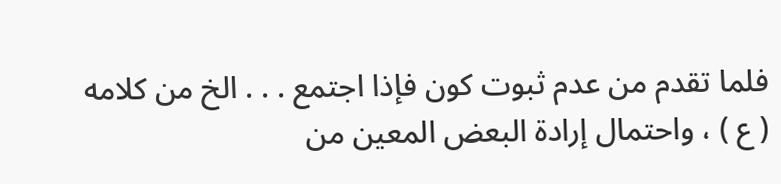فلما تقدم من عدم ثبوت كون فإذا اجتمع . . . الخ من كلامه ( ع ) ، واحتمال إرادة البعض المعين من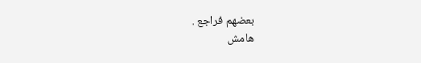بعضهم فراجع .
هامش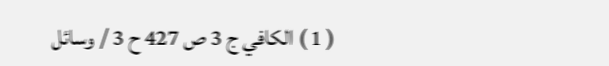( 1 ) الكافي ج 3 ص 427 ح 3 / وسائل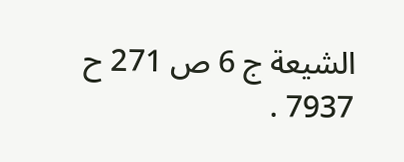الشيعة ج 6 ص 271 ح 7937 .